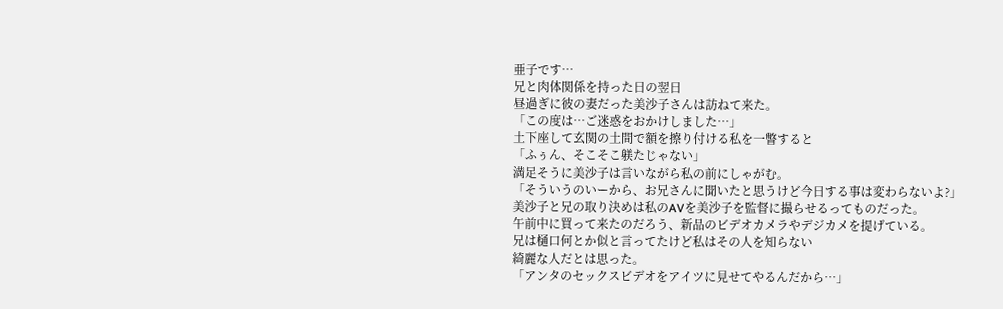亜子です…
兄と肉体関係を持った日の翌日
昼過ぎに彼の妻だった美沙子さんは訪ねて来た。
「この度は…ご迷惑をおかけしました…」
土下座して玄関の土間で額を擦り付ける私を一瞥すると
「ふぅん、そこそこ躾たじゃない」
満足そうに美沙子は言いながら私の前にしゃがむ。
「そういうのいーから、お兄さんに聞いたと思うけど今日する事は変わらないよ?」
美沙子と兄の取り決めは私のAVを美沙子を監督に撮らせるってものだった。
午前中に買って来たのだろう、新品のビデオカメラやデジカメを提げている。
兄は樋口何とか似と言ってたけど私はその人を知らない
綺麗な人だとは思った。
「アンタのセックスビデオをアイツに見せてやるんだから…」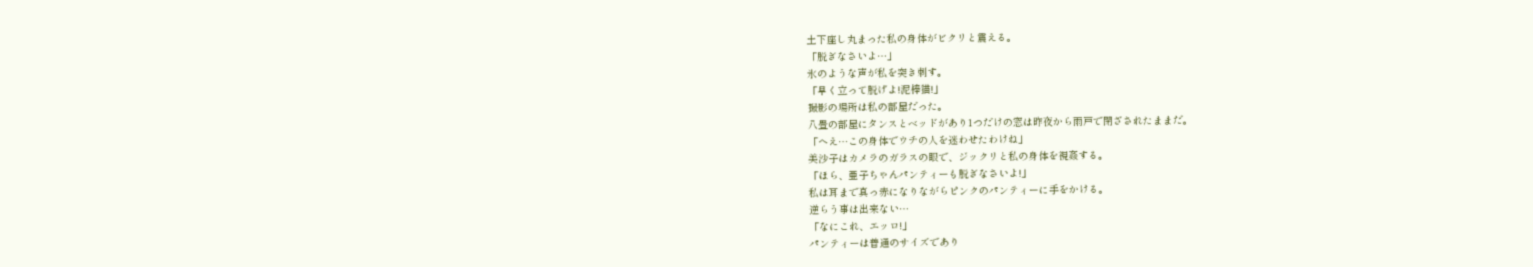土下座し丸まった私の身体がビクリと震える。
「脱ぎなさいよ…」
氷のような声が私を突き刺す。
「早く立って脱げよ!泥棒猫!」
撮影の場所は私の部屋だった。
八畳の部屋にタンスとベッドがあり1つだけの窓は昨夜から雨戸で閉ざされたままだ。
「へえ…この身体でウチの人を迷わせたわけね」
美沙子はカメラのガラスの眼で、ジックリと私の身体を視姦する。
「ほら、亜子ちゃんパンティーも脱ぎなさいよ!」
私は耳まで真っ赤になりながらピンクのパンティーに手をかける。
逆らう事は出来ない…
「なにこれ、エッロ!」
パンティーは普通のサイズであり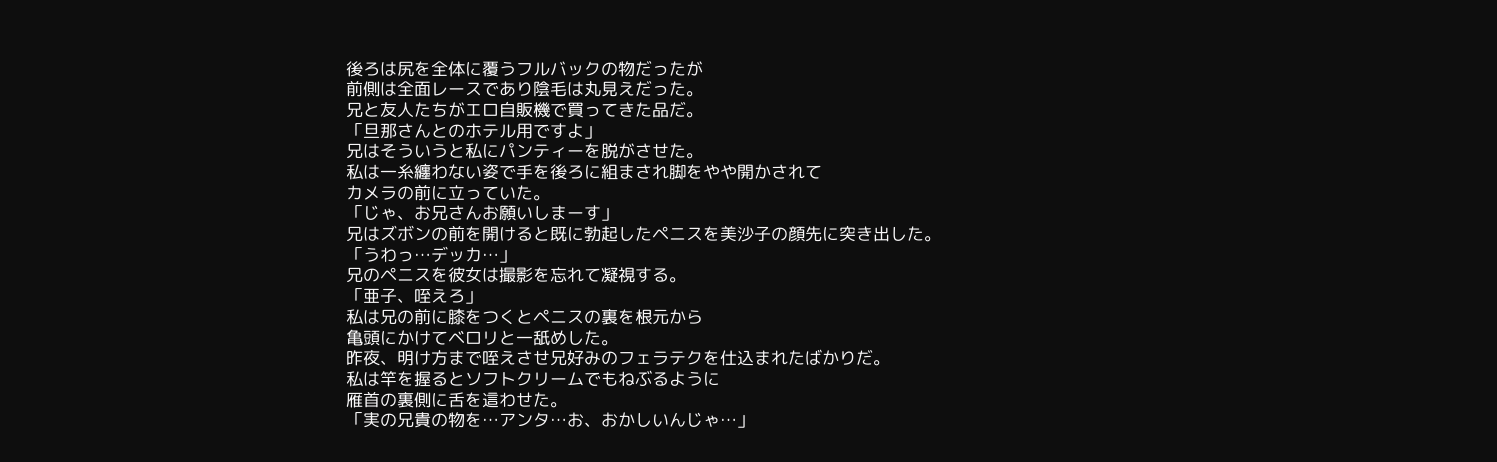後ろは尻を全体に覆うフルバックの物だったが
前側は全面レースであり陰毛は丸見えだった。
兄と友人たちがエロ自販機で買ってきた品だ。
「旦那さんとのホテル用ですよ」
兄はそういうと私にパンティーを脱がさせた。
私は一糸纏わない姿で手を後ろに組まされ脚をやや開かされて
カメラの前に立っていた。
「じゃ、お兄さんお願いしまーす」
兄はズボンの前を開けると既に勃起したペニスを美沙子の顔先に突き出した。
「うわっ…デッカ…」
兄のペニスを彼女は撮影を忘れて凝視する。
「亜子、咥えろ」
私は兄の前に膝をつくとペニスの裏を根元から
亀頭にかけてベロリと一舐めした。
昨夜、明け方まで咥えさせ兄好みのフェラテクを仕込まれたばかりだ。
私は竿を握るとソフトクリームでもねぶるように
雁首の裏側に舌を這わせた。
「実の兄貴の物を…アンタ…お、おかしいんじゃ…」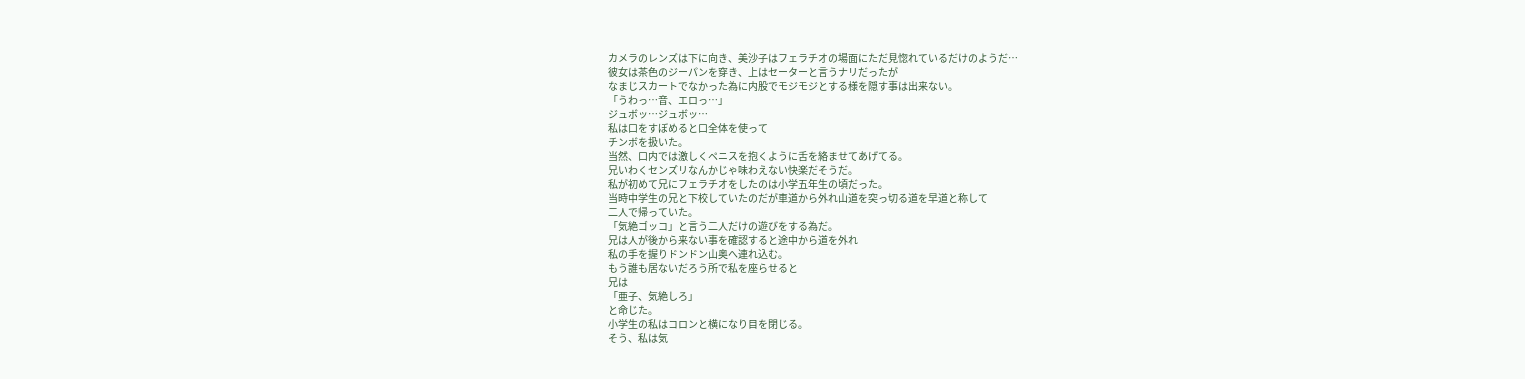カメラのレンズは下に向き、美沙子はフェラチオの場面にただ見惚れているだけのようだ…
彼女は茶色のジーパンを穿き、上はセーターと言うナリだったが
なまじスカートでなかった為に内股でモジモジとする様を隠す事は出来ない。
「うわっ…音、エロっ…」
ジュボッ…ジュボッ…
私は口をすぼめると口全体を使って
チンボを扱いた。
当然、口内では激しくペニスを抱くように舌を絡ませてあげてる。
兄いわくセンズリなんかじゃ味わえない快楽だそうだ。
私が初めて兄にフェラチオをしたのは小学五年生の頃だった。
当時中学生の兄と下校していたのだが車道から外れ山道を突っ切る道を早道と称して
二人で帰っていた。
「気絶ゴッコ」と言う二人だけの遊びをする為だ。
兄は人が後から来ない事を確認すると途中から道を外れ
私の手を握りドンドン山奥へ連れ込む。
もう誰も居ないだろう所で私を座らせると
兄は
「亜子、気絶しろ」
と命じた。
小学生の私はコロンと横になり目を閉じる。
そう、私は気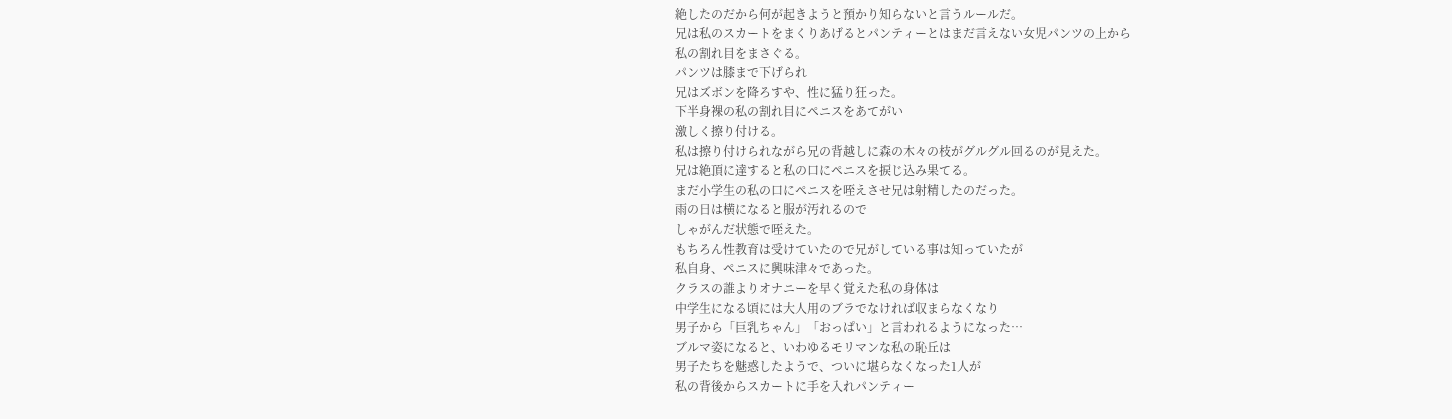絶したのだから何が起きようと預かり知らないと言うルールだ。
兄は私のスカートをまくりあげるとパンティーとはまだ言えない女児パンツの上から
私の割れ目をまさぐる。
パンツは膝まで下げられ
兄はズボンを降ろすや、性に猛り狂った。
下半身裸の私の割れ目にペニスをあてがい
激しく擦り付ける。
私は擦り付けられながら兄の背越しに森の木々の枝がグルグル回るのが見えた。
兄は絶頂に達すると私の口にペニスを捩じ込み果てる。
まだ小学生の私の口にペニスを咥えさせ兄は射精したのだった。
雨の日は横になると服が汚れるので
しゃがんだ状態で咥えた。
もちろん性教育は受けていたので兄がしている事は知っていたが
私自身、ペニスに興味津々であった。
クラスの誰よりオナニーを早く覚えた私の身体は
中学生になる頃には大人用のブラでなければ収まらなくなり
男子から「巨乳ちゃん」「おっぱい」と言われるようになった…
ブルマ姿になると、いわゆるモリマンな私の恥丘は
男子たちを魅惑したようで、ついに堪らなくなった1人が
私の背後からスカートに手を入れパンティー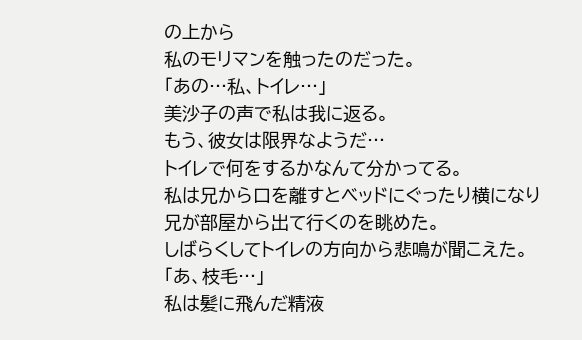の上から
私のモリマンを触ったのだった。
「あの…私、トイレ…」
美沙子の声で私は我に返る。
もう、彼女は限界なようだ…
トイレで何をするかなんて分かってる。
私は兄から口を離すとベッドにぐったり横になり
兄が部屋から出て行くのを眺めた。
しばらくしてトイレの方向から悲鳴が聞こえた。
「あ、枝毛…」
私は髪に飛んだ精液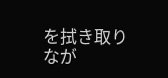を拭き取りなが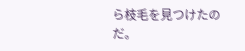ら枝毛を見つけたのだ。